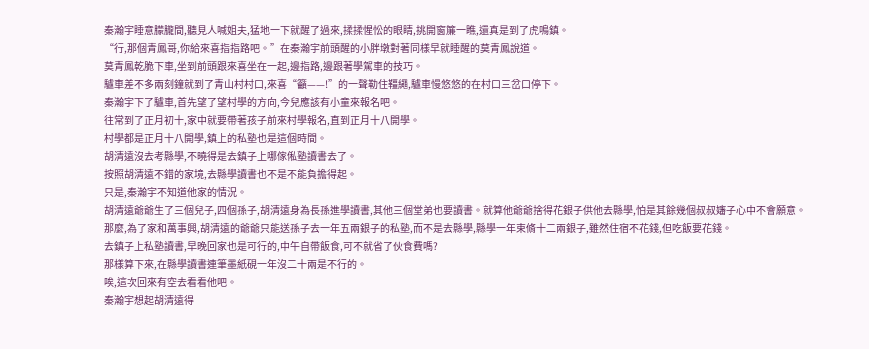秦瀚宇睡意朦朧間,聽見人喊姐夫,猛地一下就醒了過來,揉揉惺忪的眼睛,挑開窗簾一瞧,還真是到了虎鳴鎮。
“行,那個青鳳哥,你給來喜指指路吧。”在秦瀚宇前頭醒的小胖墩對著同樣早就睡醒的莫青鳳說道。
莫青鳳乾脆下車,坐到前頭跟來喜坐在一起,邊指路,邊跟著學駕車的技巧。
驢車差不多兩刻鐘就到了青山村村口,來喜“籲——!”的一聲勒住韁繩,驢車慢悠悠的在村口三岔口停下。
秦瀚宇下了驢車,首先望了望村學的方向,今兒應該有小童來報名吧。
往常到了正月初十,家中就要帶著孩子前來村學報名,直到正月十八開學。
村學都是正月十八開學,鎮上的私塾也是這個時間。
胡清遠沒去考縣學,不曉得是去鎮子上哪傢俬塾讀書去了。
按照胡清遠不錯的家境,去縣學讀書也不是不能負擔得起。
只是,秦瀚宇不知道他家的情況。
胡清遠爺爺生了三個兒子,四個孫子,胡清遠身為長孫進學讀書,其他三個堂弟也要讀書。就算他爺爺捨得花銀子供他去縣學,怕是其餘幾個叔叔嬸子心中不會願意。
那麼,為了家和萬事興,胡清遠的爺爺只能送孫子去一年五兩銀子的私塾,而不是去縣學,縣學一年束脩十二兩銀子,雖然住宿不花錢,但吃飯要花錢。
去鎮子上私塾讀書,早晚回家也是可行的,中午自帶飯食,可不就省了伙食費嗎?
那樣算下來,在縣學讀書連筆墨紙硯一年沒二十兩是不行的。
唉,這次回來有空去看看他吧。
秦瀚宇想起胡清遠得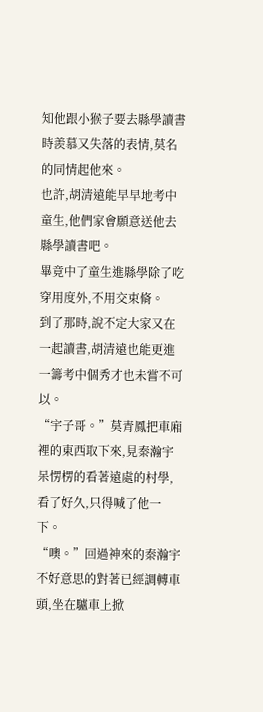知他跟小猴子要去縣學讀書時羨慕又失落的表情,莫名的同情起他來。
也許,胡清遠能早早地考中童生,他們家會願意送他去縣學讀書吧。
畢竟中了童生進縣學除了吃穿用度外,不用交束脩。
到了那時,說不定大家又在一起讀書,胡清遠也能更進一籌考中個秀才也未嘗不可以。
“宇子哥。”莫青鳳把車廂裡的東西取下來,見秦瀚宇呆愣楞的看著遠處的村學,看了好久,只得喊了他一下。
“噢。”回過神來的秦瀚宇不好意思的對著已經調轉車頭,坐在驢車上掀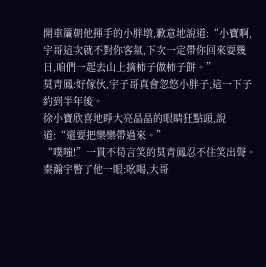開車簾朝他揮手的小胖墩,歉意地說道:“小寶啊,宇哥這次就不對你客氣,下次一定帶你回來耍幾日,咱們一起去山上摘柿子做柿子餅。”
莫青鳳:好傢伙,宇子哥真會忽悠小胖子,這一下子約到半年後。
徐小寶欣喜地睜大亮晶晶的眼睛狂點頭,說道:“還要把樂樂帶過來。”
“噗嗤!”一貫不苟言笑的莫青鳳忍不住笑出聲。
秦瀚宇瞥了他一眼:吆喝,大哥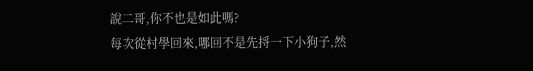說二哥,你不也是如此嗎?
每次從村學回來,哪回不是先捋一下小狗子,然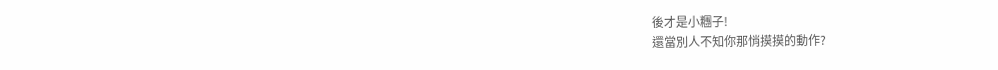後才是小糰子!
還當別人不知你那悄摸摸的動作?